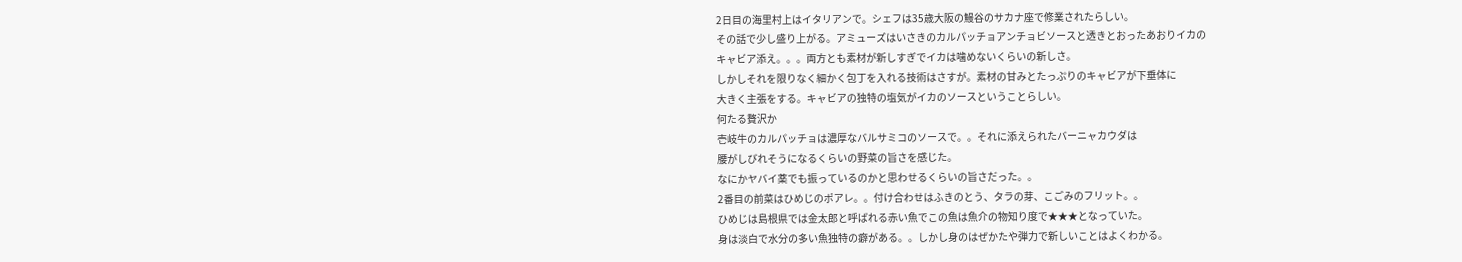2日目の海里村上はイタリアンで。シェフは35歳大阪の鰻谷のサカナ座で修業されたらしい。
その話で少し盛り上がる。アミューズはいさきのカルパッチョアンチョビソースと透きとおったあおりイカの
キャビア添え。。。両方とも素材が新しすぎでイカは噛めないくらいの新しさ。
しかしそれを限りなく細かく包丁を入れる技術はさすが。素材の甘みとたっぷりのキャビアが下垂体に
大きく主張をする。キャビアの独特の塩気がイカのソースということらしい。
何たる贅沢か
壱岐牛のカルパッチョは濃厚なバルサミコのソースで。。それに添えられたバーニャカウダは
腰がしびれそうになるくらいの野菜の旨さを感じた。
なにかヤバイ薬でも振っているのかと思わせるくらいの旨さだった。。
2番目の前菜はひめじのポアレ。。付け合わせはふきのとう、タラの芽、こごみのフリット。。
ひめじは島根県では金太郎と呼ばれる赤い魚でこの魚は魚介の物知り度で★★★となっていた。
身は淡白で水分の多い魚独特の癖がある。。しかし身のはぜかたや弾力で新しいことはよくわかる。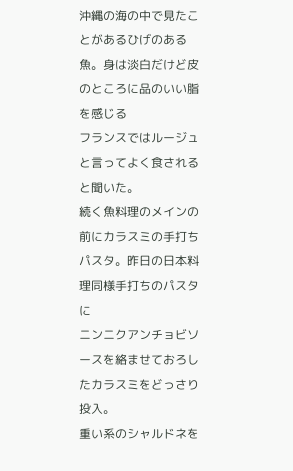沖縄の海の中で見たことがあるひげのある魚。身は淡白だけど皮のところに品のいい脂を感じる
フランスではルージュと言ってよく食されると聞いた。
続く魚料理のメインの前にカラスミの手打ちパスタ。昨日の日本料理同様手打ちのパスタに
ニンニクアンチョビソースを絡ませておろしたカラスミをどっさり投入。
重い系のシャルドネを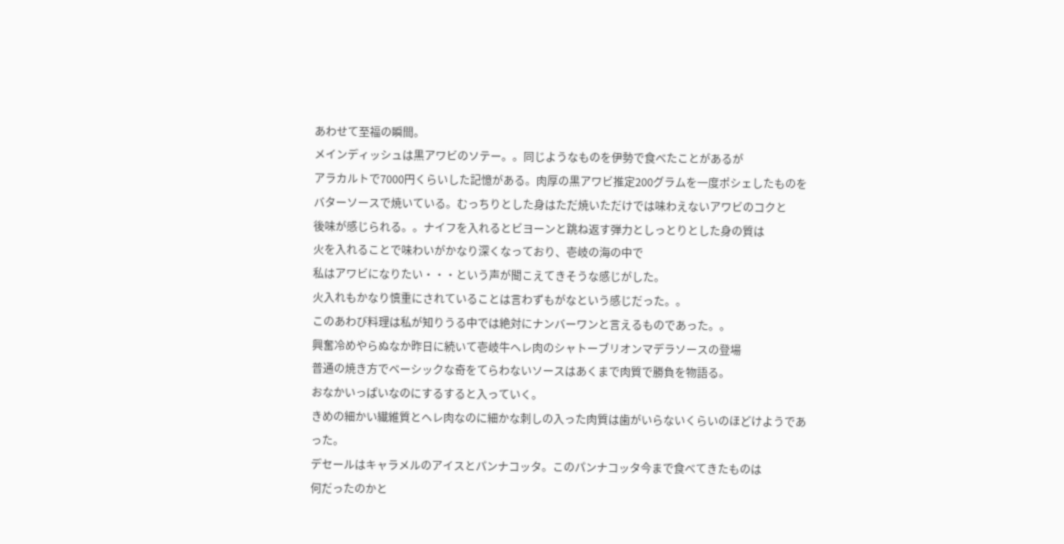あわせて至福の瞬間。
メインディッシュは黒アワビのソテー。。同じようなものを伊勢で食べたことがあるが
アラカルトで7000円くらいした記憶がある。肉厚の黒アワビ推定200グラムを一度ポシェしたものを
バターソースで焼いている。むっちりとした身はただ焼いただけでは味わえないアワビのコクと
後味が感じられる。。ナイフを入れるとビヨーンと跳ね返す弾力としっとりとした身の質は
火を入れることで味わいがかなり深くなっており、壱岐の海の中で
私はアワビになりたい・・・という声が聞こえてきそうな感じがした。
火入れもかなり慎重にされていることは言わずもがなという感じだった。。
このあわび料理は私が知りうる中では絶対にナンバーワンと言えるものであった。。
興奮冷めやらぬなか昨日に続いて壱岐牛ヘレ肉のシャトーブリオンマデラソースの登場
普通の焼き方でベーシックな奇をてらわないソースはあくまで肉質で勝負を物語る。
おなかいっぱいなのにするすると入っていく。
きめの細かい繊維質とヘレ肉なのに細かな刺しの入った肉質は歯がいらないくらいのほどけようであった。
デセールはキャラメルのアイスとパンナコッタ。このパンナコッタ今まで食べてきたものは
何だったのかと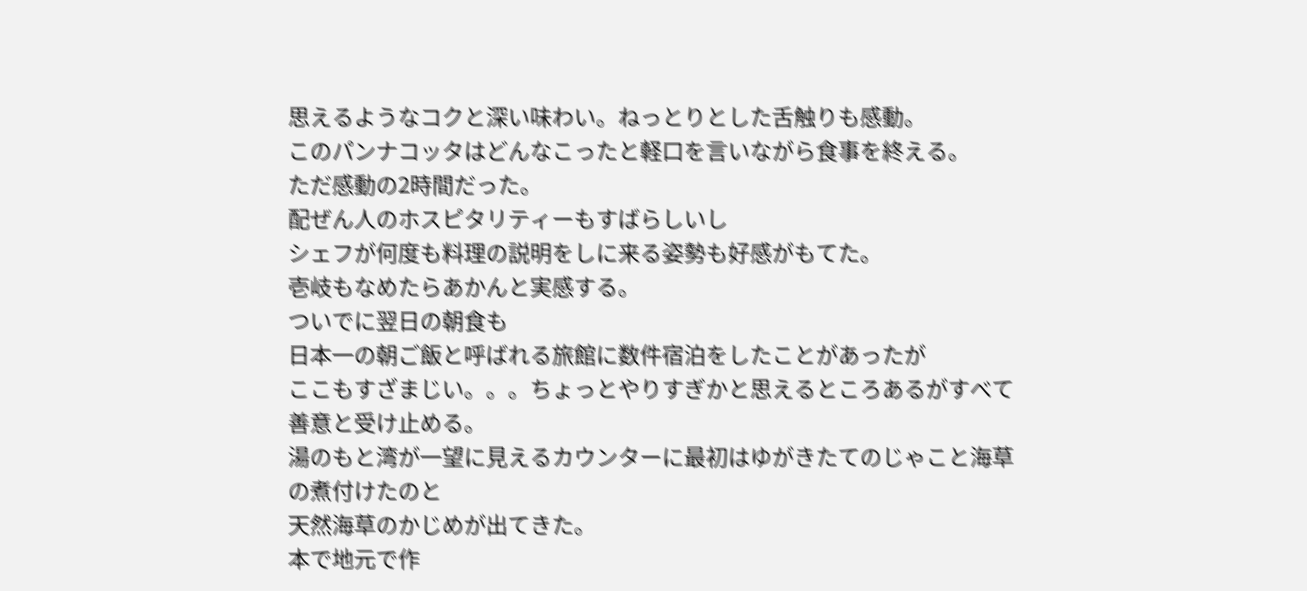思えるようなコクと深い味わい。ねっとりとした舌触りも感動。
このパンナコッタはどんなこったと軽口を言いながら食事を終える。
ただ感動の2時間だった。
配ぜん人のホスピタリティーもすばらしいし
シェフが何度も料理の説明をしに来る姿勢も好感がもてた。
壱岐もなめたらあかんと実感する。
ついでに翌日の朝食も
日本一の朝ご飯と呼ばれる旅館に数件宿泊をしたことがあったが
ここもすざまじい。。。ちょっとやりすぎかと思えるところあるがすべて善意と受け止める。
湯のもと湾が一望に見えるカウンターに最初はゆがきたてのじゃこと海草の煮付けたのと
天然海草のかじめが出てきた。
本で地元で作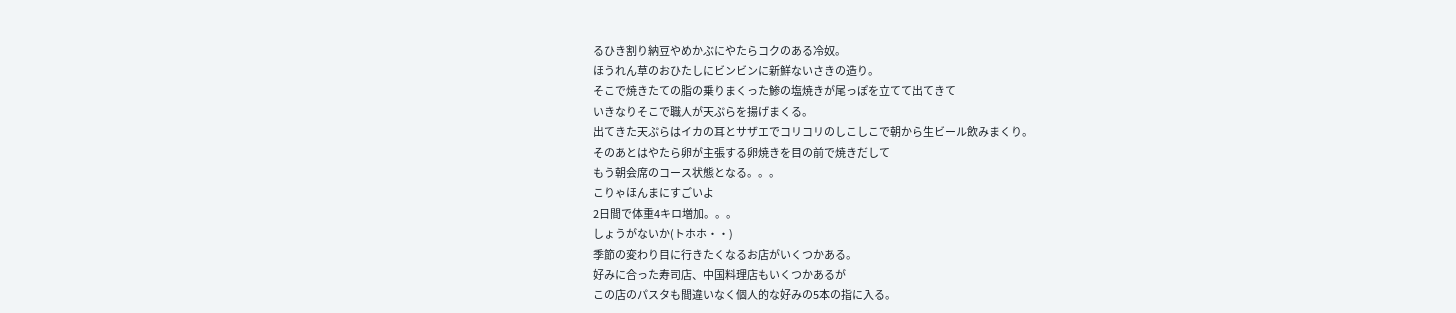るひき割り納豆やめかぶにやたらコクのある冷奴。
ほうれん草のおひたしにビンビンに新鮮ないさきの造り。
そこで焼きたての脂の乗りまくった鯵の塩焼きが尾っぽを立てて出てきて
いきなりそこで職人が天ぷらを揚げまくる。
出てきた天ぷらはイカの耳とサザエでコリコリのしこしこで朝から生ビール飲みまくり。
そのあとはやたら卵が主張する卵焼きを目の前で焼きだして
もう朝会席のコース状態となる。。。
こりゃほんまにすごいよ
2日間で体重4キロ増加。。。
しょうがないか(トホホ・・)
季節の変わり目に行きたくなるお店がいくつかある。
好みに合った寿司店、中国料理店もいくつかあるが
この店のパスタも間違いなく個人的な好みの5本の指に入る。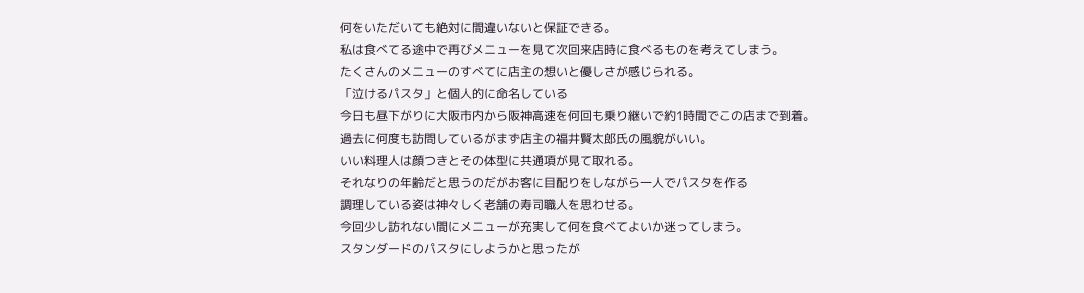何をいただいても絶対に間違いないと保証できる。
私は食べてる途中で再びメニューを見て次回来店時に食べるものを考えてしまう。
たくさんのメニューのすべてに店主の想いと優しさが感じられる。
「泣けるパスタ」と個人的に命名している
今日も昼下がりに大阪市内から阪神高速を何回も乗り継いで約1時間でこの店まで到着。
過去に何度も訪問しているがまず店主の福井賢太郎氏の風貌がいい。
いい料理人は顔つきとその体型に共通項が見て取れる。
それなりの年齢だと思うのだがお客に目配りをしながら一人でパスタを作る
調理している姿は神々しく老舗の寿司職人を思わせる。
今回少し訪れない間にメニューが充実して何を食べてよいか迷ってしまう。
スタンダードのパスタにしようかと思ったが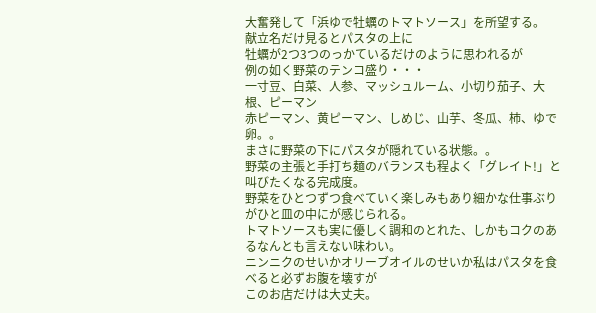大奮発して「浜ゆで牡蠣のトマトソース」を所望する。
献立名だけ見るとパスタの上に
牡蠣が2つ3つのっかているだけのように思われるが
例の如く野菜のテンコ盛り・・・
一寸豆、白菜、人参、マッシュルーム、小切り茄子、大根、ピーマン
赤ピーマン、黄ピーマン、しめじ、山芋、冬瓜、柿、ゆで卵。。
まさに野菜の下にパスタが隠れている状態。。
野菜の主張と手打ち麺のバランスも程よく「グレイト!」と叫びたくなる完成度。
野菜をひとつずつ食べていく楽しみもあり細かな仕事ぶりがひと皿の中にが感じられる。
トマトソースも実に優しく調和のとれた、しかもコクのあるなんとも言えない味わい。
ニンニクのせいかオリーブオイルのせいか私はパスタを食べると必ずお腹を壊すが
このお店だけは大丈夫。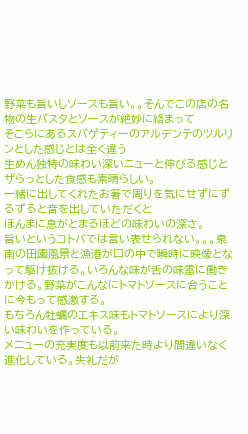野菜も旨いしソースも旨い。。そんでこの店の名物の生パスタとソースが絶妙に絡まって
そこらにあるスパゲティーのアルデンテのツルリンとした感じとは全く違う
生めん独特の味わい深いニューと伸びる感じとザらっとした食感も素晴らしい。
一緒に出してくれたお箸で周りを気にせずにずるずると音を出していただくと
ほんまに息がとまるほどの味わいの深さ。
旨いというコトバでは言い表せられない。。。泉南の田園風景と漁港が口の中で瞬時に映像となって駆け抜ける。いろんな味が舌の味雷に働きかける。野菜がこんなにトマトソースに合うことに今もって感激する。
もちろん牡蠣のエキス味もトマトソースにより深い味わいを作っている。
メニューの充実度も以前来た時より間違いなく進化している。失礼だが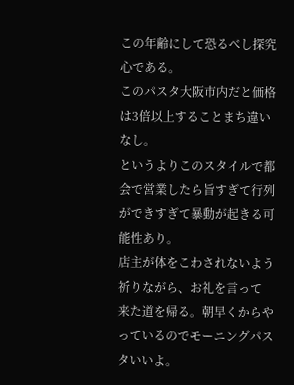この年齢にして恐るべし探究心である。
このパスタ大阪市内だと価格は3倍以上することまち違いなし。
というよりこのスタイルで都会で営業したら旨すぎて行列ができすぎて暴動が起きる可能性あり。
店主が体をこわされないよう祈りながら、お礼を言って
来た道を帰る。朝早くからやっているのでモーニングパスタいいよ。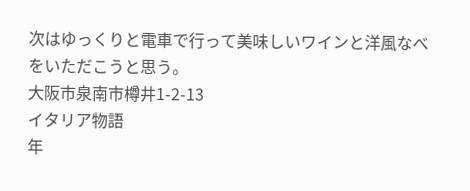次はゆっくりと電車で行って美味しいワインと洋風なべをいただこうと思う。
大阪市泉南市樽井1-2-13
イタリア物語
年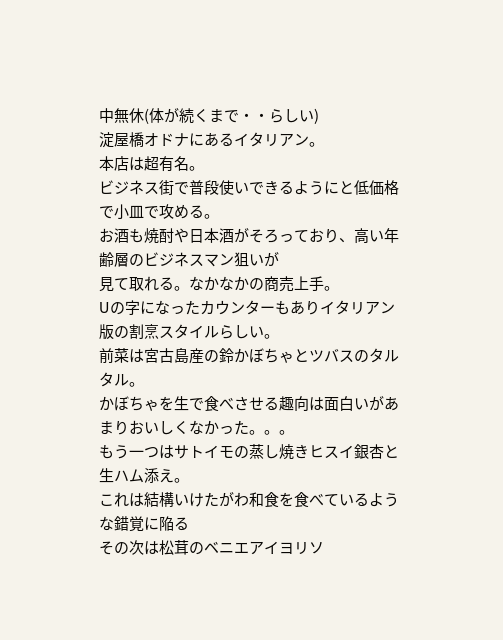中無休(体が続くまで・・らしい)
淀屋橋オドナにあるイタリアン。
本店は超有名。
ビジネス街で普段使いできるようにと低価格で小皿で攻める。
お酒も焼酎や日本酒がそろっており、高い年齢層のビジネスマン狙いが
見て取れる。なかなかの商売上手。
Uの字になったカウンターもありイタリアン版の割烹スタイルらしい。
前菜は宮古島産の鈴かぼちゃとツバスのタルタル。
かぼちゃを生で食べさせる趣向は面白いがあまりおいしくなかった。。。
もう一つはサトイモの蒸し焼きヒスイ銀杏と生ハム添え。
これは結構いけたがわ和食を食べているような錯覚に陥る
その次は松茸のベニエアイヨリソ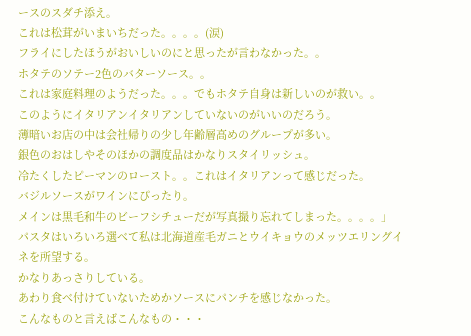ースのスダチ添え。
これは松茸がいまいちだった。。。。(涙)
フライにしたほうがおいしいのにと思ったが言わなかった。。
ホタテのソテー2色のバターソース。。
これは家庭料理のようだった。。。でもホタテ自身は新しいのが救い。。
このようにイタリアンイタリアンしていないのがいいのだろう。
薄暗いお店の中は会社帰りの少し年齢層高めのグループが多い。
銀色のおはしやそのほかの調度品はかなりスタイリッシュ。
冷たくしたピーマンのロースト。。これはイタリアンって感じだった。
バジルソースがワインにぴったり。
メインは黒毛和牛のビーフシチューだが写真撮り忘れてしまった。。。。」
パスタはいろいろ選べて私は北海道産毛ガニとウイキョウのメッツエリングイネを所望する。
かなりあっさりしている。
あわり食べ付けていないためかソースにパンチを感じなかった。
こんなものと言えばこんなもの・・・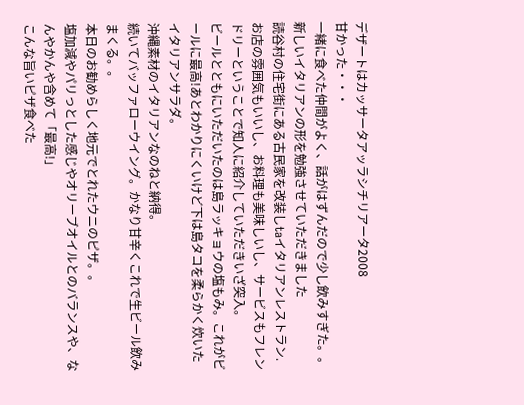デザートはカッサータアッラシチリアータ2008
甘かった・・・
一緒に食べた仲間がよく、話がはずんだので少し飲みすぎた。。
新しいイタリアンの形を勉強させていただきました
読谷村の住宅街にある古民家を改装しtaイタリアンレストラン.お店の雰囲気もいいし、お料理も美味しいし、サービスもフレンドリーということで知人に紹介していただきいざ突入。
ビールとともにいただいたのは島ラッキョウの塩もみ。これがビールに最高!あとわかりにくいけど下は島タコを柔らかく炊いたイタリアンサラダ。
沖縄素材のイタリアンなのねと納得。
続いてバッファローウイング。かなり甘辛くこれで生ビール飲みまくる。。
本日のお勧めらしく地元でとれたウニのピザ。。
塩加減やパリっとした感じやオリーブオイルとのバランスや、なんやかんや含めて「最高!」
こんな旨いピザ食べた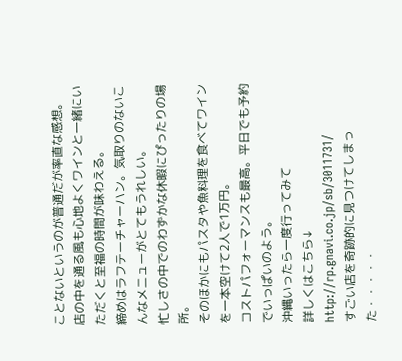ことないというのが普通だが率直な感想。
店の中を通る風も心地よくワインと一緒にいただくと至福の時間が味わえる。
締めはラフテーチャーハン。気取りのないこんなメニューがとてもうれしい。
忙しさの中でのわずかな休暇にぴったりの場所。
そのほかにもパスタや魚料理を食べてワインを一本空けて2人で1万円。
コストパフォーマンスも最高。平日でも予約でいっぱいのよう。
沖縄いったら一度行ってみて
詳しくはこちら↓
http://rp.gnavi.co.jp/sb/3011731/
すごい店を奇跡的に見つけてしまった・・・・・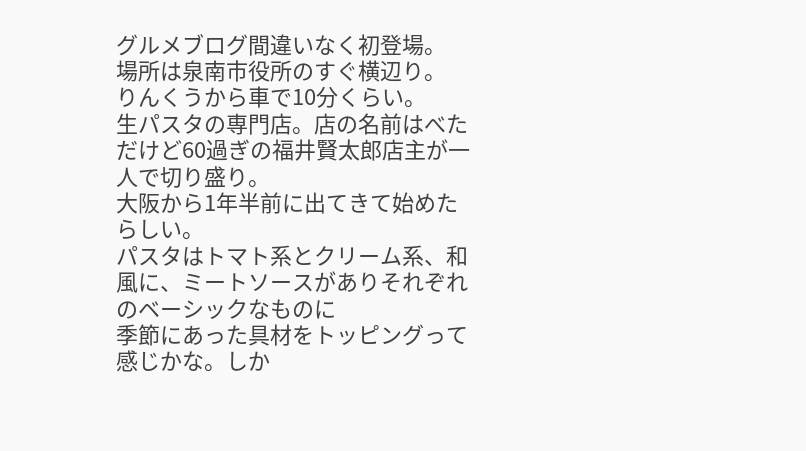グルメブログ間違いなく初登場。
場所は泉南市役所のすぐ横辺り。
りんくうから車で10分くらい。
生パスタの専門店。店の名前はべただけど60過ぎの福井賢太郎店主が一人で切り盛り。
大阪から1年半前に出てきて始めたらしい。
パスタはトマト系とクリーム系、和風に、ミートソースがありそれぞれのベーシックなものに
季節にあった具材をトッピングって感じかな。しか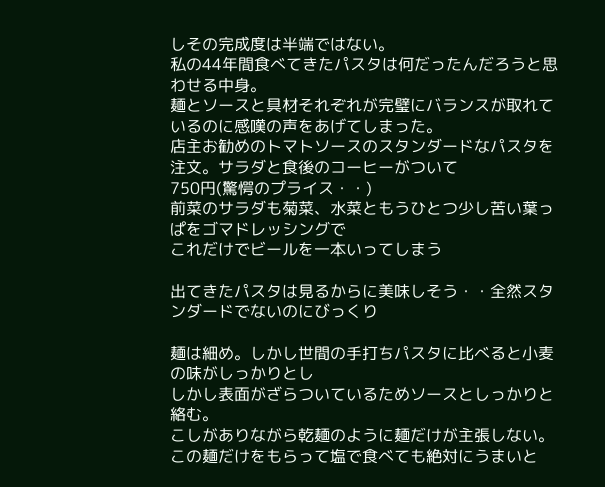しその完成度は半端ではない。
私の44年間食べてきたパスタは何だったんだろうと思わせる中身。
麺とソースと具材それぞれが完璧にバランスが取れているのに感嘆の声をあげてしまった。
店主お勧めのトマトソースのスタンダードなパスタを注文。サラダと食後のコーヒーがついて
750円(驚愕のプライス・・)
前菜のサラダも菊菜、水菜ともうひとつ少し苦い葉っぱをゴマドレッシングで
これだけでビールを一本いってしまう

出てきたパスタは見るからに美味しそう・・全然スタンダードでないのにびっくり

麺は細め。しかし世間の手打ちパスタに比べると小麦の味がしっかりとし
しかし表面がざらついているためソースとしっかりと絡む。
こしがありながら乾麺のように麺だけが主張しない。
この麺だけをもらって塩で食べても絶対にうまいと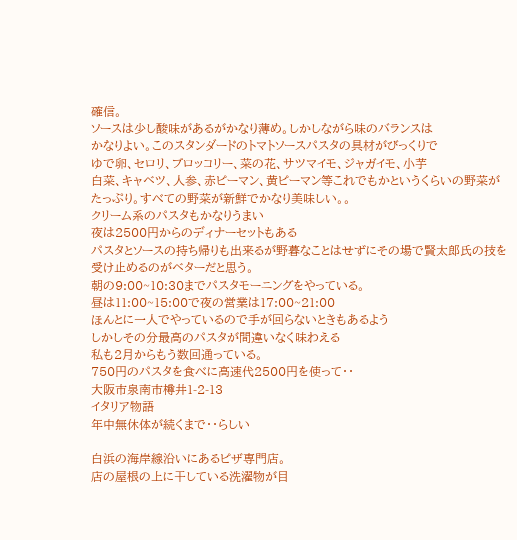確信。
ソースは少し酸味があるがかなり薄め。しかしながら味のバランスは
かなりよい。このスタンダードのトマトソースパスタの具材がびっくりで
ゆで卵、セロリ、ブロッコリー、菜の花、サツマイモ、ジャガイモ、小芋
白菜、キャベツ、人参、赤ピーマン、黄ピーマン等これでもかというくらいの野菜が
たっぷり。すべての野菜が新鮮でかなり美味しい。。
クリーム系のパスタもかなりうまい
夜は2500円からのディナーセットもある
パスタとソースの持ち帰りも出来るが野暮なことはせずにその場で賢太郎氏の技を
受け止めるのがベターだと思う。
朝の9:00~10:30までパスタモーニングをやっている。
昼は11:00~15:00で夜の営業は17:00~21:00
ほんとに一人でやっているので手が回らないときもあるよう
しかしその分最高のパスタが間違いなく味わえる
私も2月からもう数回通っている。
750円のパスタを食べに高速代2500円を使って・・
大阪市泉南市樽井1-2-13
イタリア物語
年中無休体が続くまで・・らしい

白浜の海岸線沿いにあるピザ専門店。
店の屋根の上に干している洗濯物が目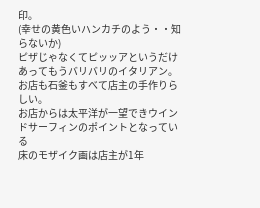印。
(幸せの黄色いハンカチのよう・・知らないか)
ピザじゃなくてピッッアというだけあってもうバリバリのイタリアン。
お店も石釜もすべて店主の手作りらしい。
お店からは太平洋が一望できウインドサーフィンのポイントとなっている
床のモザイク画は店主が1年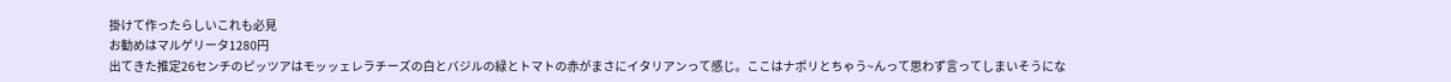掛けて作ったらしいこれも必見
お勧めはマルゲリータ1280円
出てきた推定26センチのピッツアはモッッェレラチーズの白とバジルの緑とトマトの赤がまさにイタリアンって感じ。ここはナポリとちゃう~んって思わず言ってしまいそうにな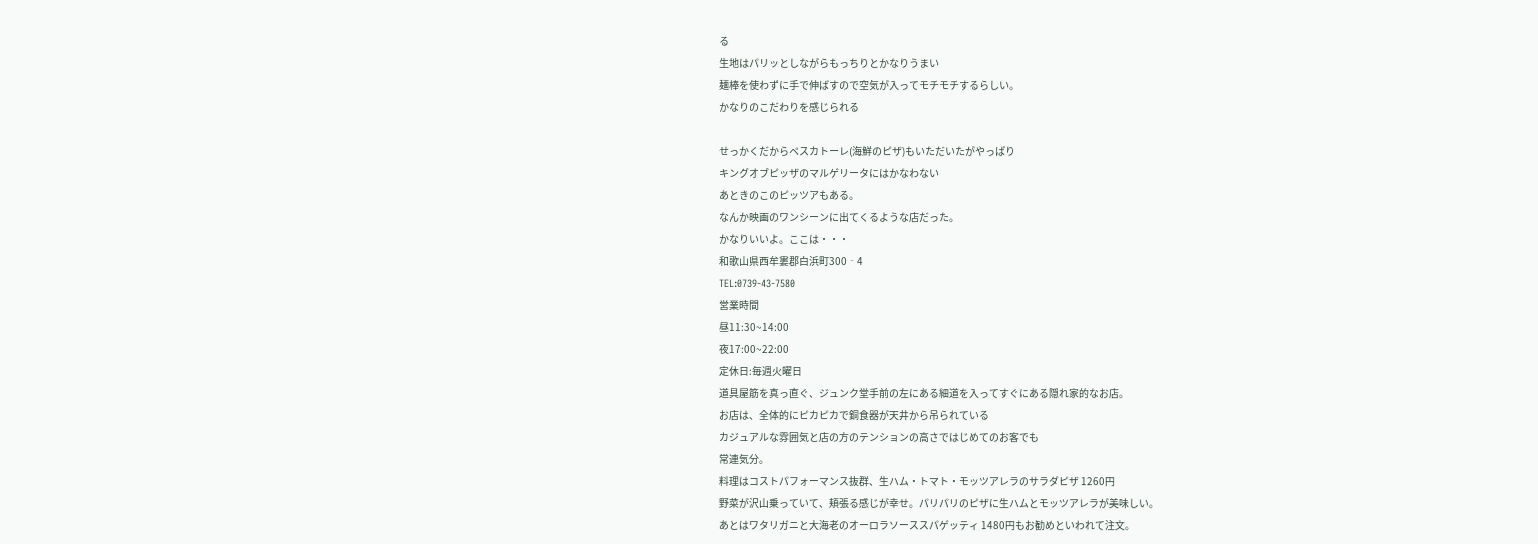る
生地はパリッとしながらもっちりとかなりうまい
麺棒を使わずに手で伸ばすので空気が入ってモチモチするらしい。
かなりのこだわりを感じられる

せっかくだからペスカトーレ(海鮮のピザ)もいただいたがやっぱり
キングオブピッザのマルゲリータにはかなわない
あときのこのピッツアもある。
なんか映画のワンシーンに出てくるような店だった。
かなりいいよ。ここは・・・
和歌山県西牟婁郡白浜町300‐4
TEL:0739-43-7580
営業時間
昼11:30~14:00
夜17:00~22:00
定休日:毎週火曜日
道具屋筋を真っ直ぐ、ジュンク堂手前の左にある細道を入ってすぐにある隠れ家的なお店。
お店は、全体的にピカピカで銅食器が天井から吊られている
カジュアルな雰囲気と店の方のテンションの高さではじめてのお客でも
常連気分。
料理はコストパフォーマンス抜群、生ハム・トマト・モッツアレラのサラダピザ 1260円
野菜が沢山乗っていて、頬張る感じが幸せ。パリパリのピザに生ハムとモッツアレラが美味しい。
あとはワタリガニと大海老のオーロラソーススパゲッティ 1480円もお勧めといわれて注文。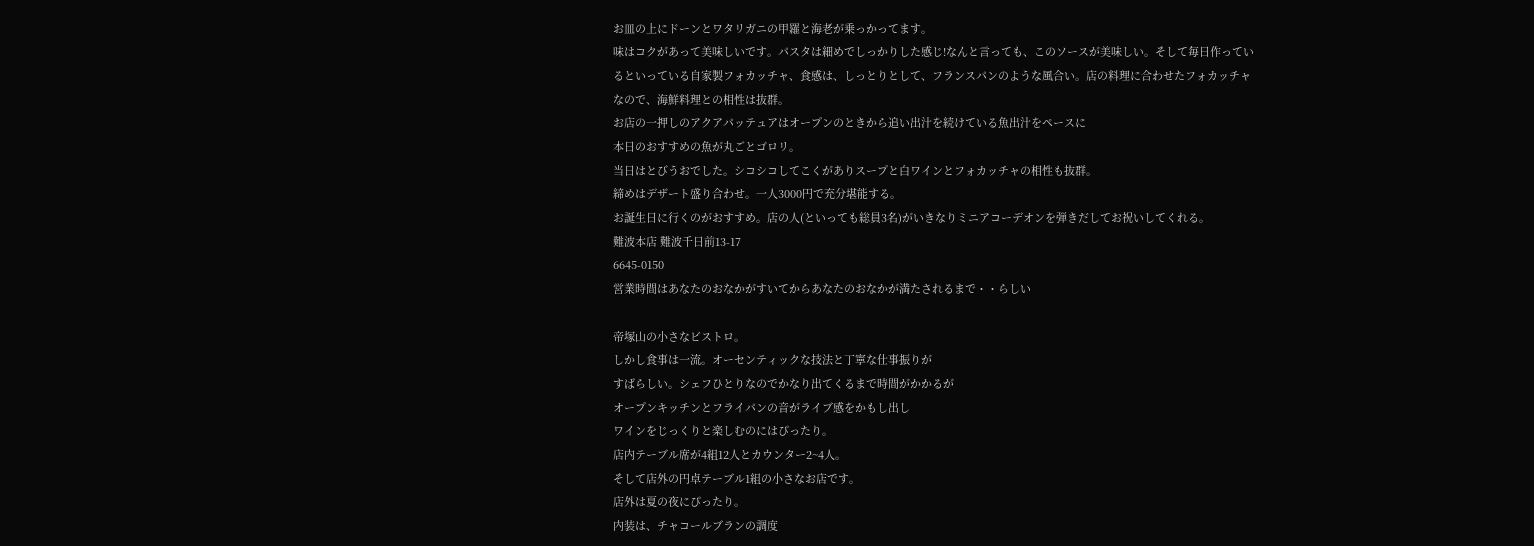お皿の上にドーンとワタリガニの甲羅と海老が乗っかってます。
味はコクがあって美味しいです。パスタは細めでしっかりした感じ!なんと言っても、このソースが美味しい。そして毎日作っているといっている自家製フォカッチャ、食感は、しっとりとして、フランスパンのような風合い。店の料理に合わせたフォカッチャなので、海鮮料理との相性は抜群。
お店の一押しのアクアパッテュアはオープンのときから追い出汁を続けている魚出汁をペースに
本日のおすすめの魚が丸ごとゴロリ。
当日はとびうおでした。シコシコしてこくがありスープと白ワインとフォカッチャの相性も抜群。
締めはデザート盛り合わせ。一人3000円で充分堪能する。
お誕生日に行くのがおすすめ。店の人(といっても総員3名)がいきなりミニアコーデオンを弾きだしてお祝いしてくれる。
難波本店 難波千日前13-17
6645-0150
営業時間はあなたのおなかがすいてからあなたのおなかが満たされるまで・・らしい

帝塚山の小さなビストロ。
しかし食事は一流。オーセンティックな技法と丁寧な仕事振りが
すばらしい。シェフひとりなのでかなり出てくるまで時間がかかるが
オープンキッチンとフライパンの音がライブ感をかもし出し
ワインをじっくりと楽しむのにはぴったり。
店内テーブル席が4組12人とカウンター2~4人。
そして店外の円卓テーブル1組の小さなお店です。
店外は夏の夜にぴったり。
内装は、チャコールブランの調度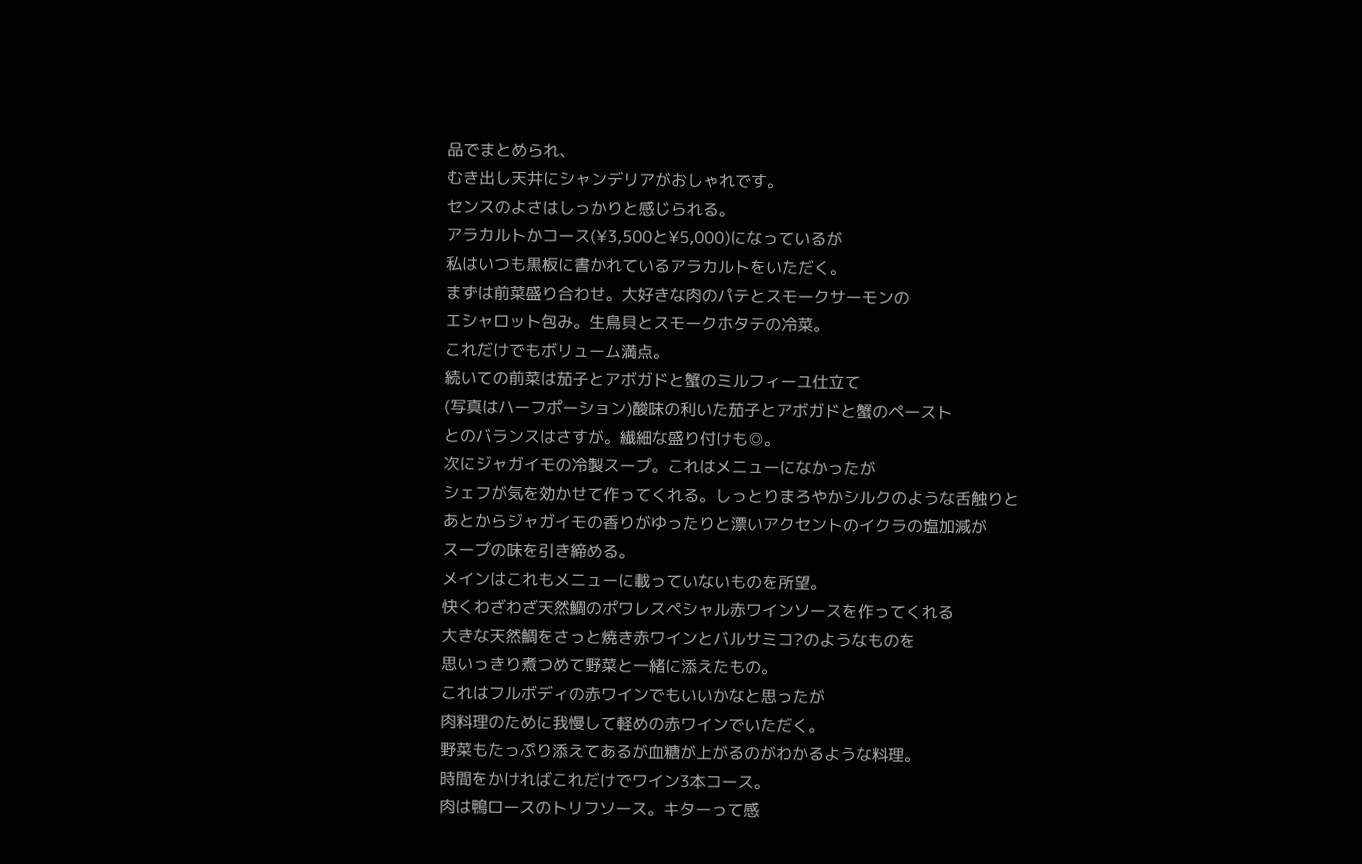品でまとめられ、
むき出し天井にシャンデリアがおしゃれです。
センスのよさはしっかりと感じられる。
アラカルトかコース(¥3,500と¥5,000)になっているが
私はいつも黒板に書かれているアラカルトをいただく。
まずは前菜盛り合わせ。大好きな肉のパテとスモークサーモンの
エシャロット包み。生鳥貝とスモークホタテの冷菜。
これだけでもボリューム満点。
続いての前菜は茄子とアボガドと蟹のミルフィーユ仕立て
(写真はハーフポーション)酸味の利いた茄子とアボガドと蟹のペースト
とのバランスはさすが。繊細な盛り付けも◎。
次にジャガイモの冷製スープ。これはメニューになかったが
シェフが気を効かせて作ってくれる。しっとりまろやかシルクのような舌触りと
あとからジャガイモの香りがゆったりと漂いアクセントのイクラの塩加減が
スープの味を引き締める。
メインはこれもメニューに載っていないものを所望。
快くわざわざ天然鯛のポワレスペシャル赤ワインソースを作ってくれる
大きな天然鯛をさっと焼き赤ワインとバルサミコ?のようなものを
思いっきり煮つめて野菜と一緒に添えたもの。
これはフルボディの赤ワインでもいいかなと思ったが
肉料理のために我慢して軽めの赤ワインでいただく。
野菜もたっぷり添えてあるが血糖が上がるのがわかるような料理。
時間をかければこれだけでワイン3本コース。
肉は鴨ロースのトリフソース。キターって感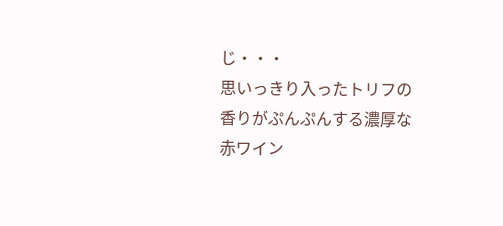じ・・・
思いっきり入ったトリフの香りがぷんぷんする濃厚な赤ワイン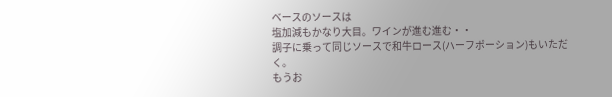ベースのソースは
塩加減もかなり大目。ワインが進む進む・・
調子に乗って同じソースで和牛ロース(ハーフポーション)もいただく。
もうお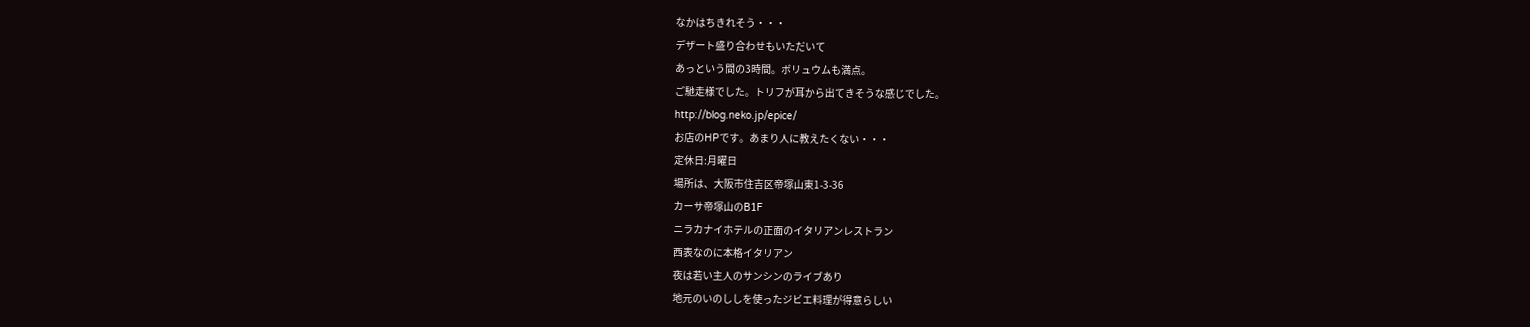なかはちきれそう・・・
デザート盛り合わせもいただいて
あっという間の3時間。ボリュウムも満点。
ご馳走様でした。トリフが耳から出てきそうな感じでした。
http://blog.neko.jp/epice/
お店のHPです。あまり人に教えたくない・・・
定休日:月曜日
場所は、大阪市住吉区帝塚山東1-3-36
カーサ帝塚山のB1F
ニラカナイホテルの正面のイタリアンレストラン
西表なのに本格イタリアン
夜は若い主人のサンシンのライブあり
地元のいのししを使ったジビエ料理が得意らしい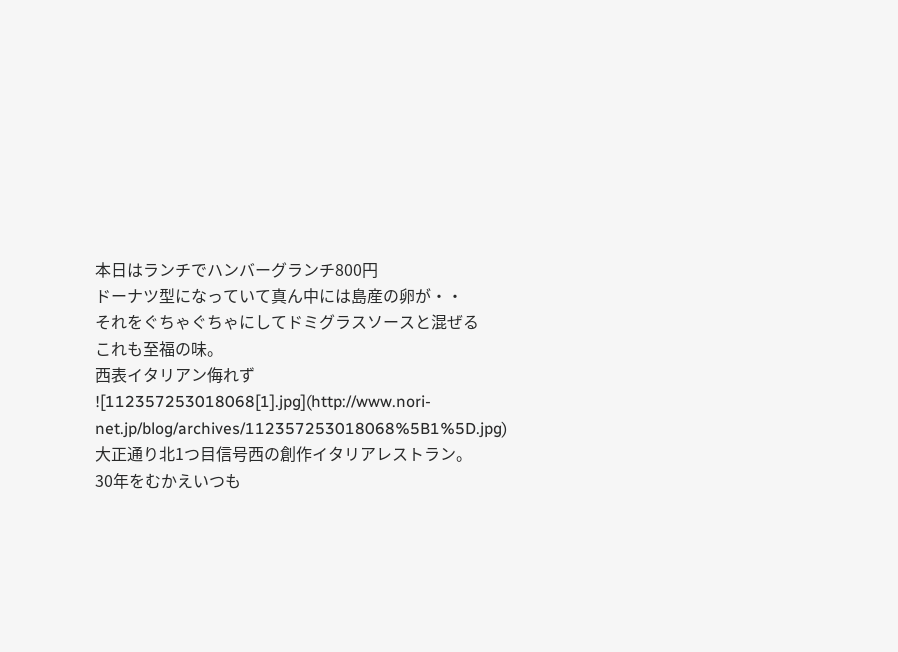本日はランチでハンバーグランチ800円
ドーナツ型になっていて真ん中には島産の卵が・・
それをぐちゃぐちゃにしてドミグラスソースと混ぜる
これも至福の味。
西表イタリアン侮れず
![112357253018068[1].jpg](http://www.nori-net.jp/blog/archives/112357253018068%5B1%5D.jpg)
大正通り北1つ目信号西の創作イタリアレストラン。
30年をむかえいつも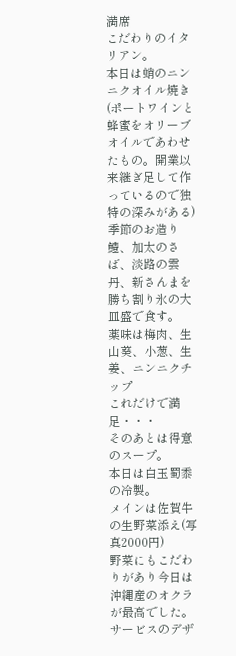満席
こだわりのイタリアン。
本日は蛸のニンニクオイル焼き
(ポートワインと蜂蜜をオリーブオイルであわせたもの。開業以来継ぎ足して作っているので独特の深みがある)
季節のお造り
鱧、加太のさば、淡路の雲丹、新さんまを勝ち割り氷の大皿盛で食す。
薬味は梅肉、生山葵、小葱、生姜、ニンニクチップ
これだけで満足・・・
そのあとは得意のスープ。
本日は白玉蜀黍の冷製。
メインは佐賀牛の生野菜添え(写真2000円)
野菜にもこだわりがあり今日は沖縄産のオクラが最高でした。
サービスのデザ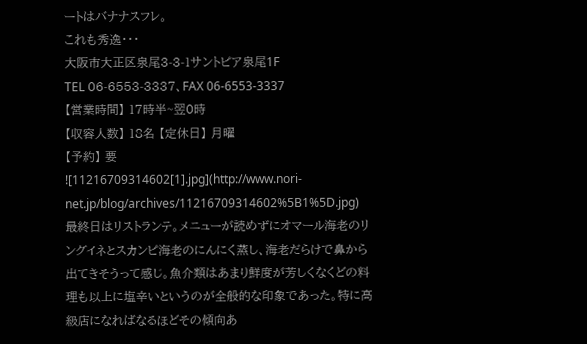ートはバナナスフレ。
これも秀逸・・・
大阪市大正区泉尾3-3-1サントピア泉尾1F
TEL 06-6553-3337、FAX 06-6553-3337
【営業時間】 17時半~翌0時
【収容人数】 18名 【定休日】 月曜
【予約】 要
![11216709314602[1].jpg](http://www.nori-net.jp/blog/archives/11216709314602%5B1%5D.jpg)
最終日はリストランテ。メニューが読めずにオマール海老のリングイネとスカンピ海老のにんにく蒸し、海老だらけで鼻から出てきそうって感じ。魚介類はあまり鮮度が芳しくなくどの料理も以上に塩辛いというのが全般的な印象であった。特に高級店になればなるほどその傾向あ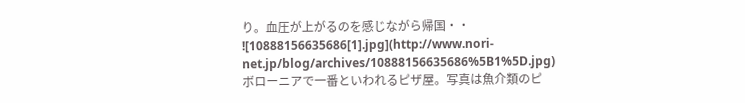り。血圧が上がるのを感じながら帰国・・
![10888156635686[1].jpg](http://www.nori-net.jp/blog/archives/10888156635686%5B1%5D.jpg)
ボローニアで一番といわれるピザ屋。写真は魚介類のピ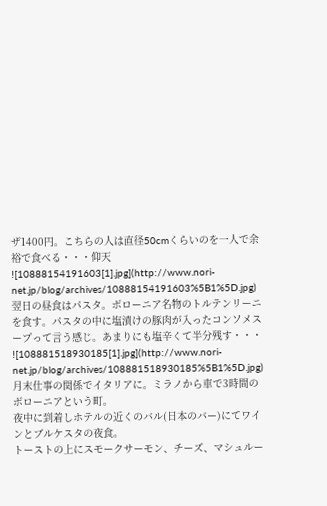ザ1400円。こちらの人は直径50cmくらいのを一人で余裕で食べる・・・仰天
![10888154191603[1].jpg](http://www.nori-net.jp/blog/archives/10888154191603%5B1%5D.jpg)
翌日の昼食はパスタ。ボローニア名物のトルテンリーニを食す。パスタの中に塩漬けの豚肉が入ったコンソメスープって言う感じ。あまりにも塩辛くて半分残す・・・
![108881518930185[1].jpg](http://www.nori-net.jp/blog/archives/108881518930185%5B1%5D.jpg)
月末仕事の関係でイタリアに。ミラノから車で3時間のボローニアという町。
夜中に到着しホテルの近くのバル(日本のバー)にてワインとブルケスタの夜食。
トーストの上にスモークサーモン、チーズ、マシュルー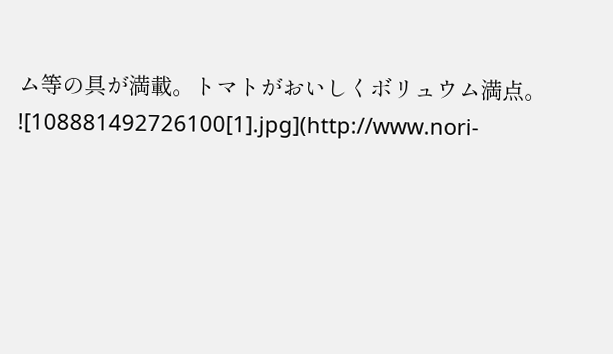ム等の具が満載。トマトがおいしくボリュウム満点。
![108881492726100[1].jpg](http://www.nori-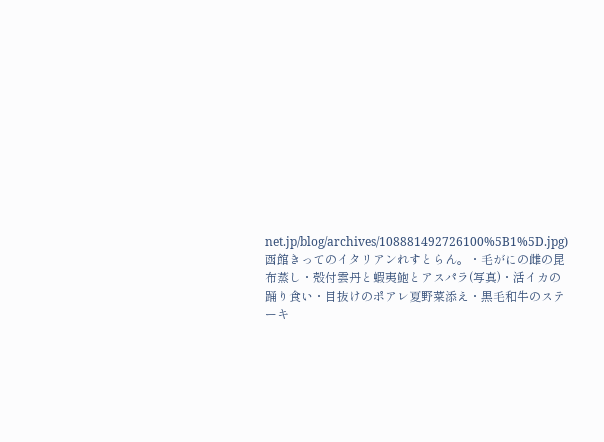net.jp/blog/archives/108881492726100%5B1%5D.jpg)
函館きってのイタリアンれすとらん。・毛がにの雌の昆布蒸し・殻付雲丹と蝦夷鮑とアスパラ(写真)・活イカの踊り食い・目抜けのポアレ夏野菜添え・黒毛和牛のステーキ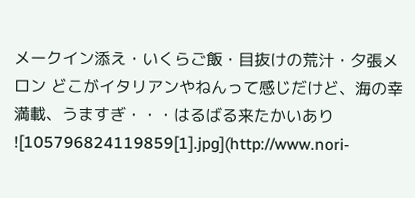メークイン添え・いくらご飯・目抜けの荒汁・夕張メロン どこがイタリアンやねんって感じだけど、海の幸満載、うますぎ・・・はるばる来たかいあり
![105796824119859[1].jpg](http://www.nori-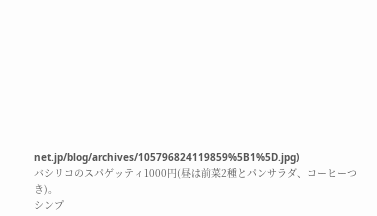net.jp/blog/archives/105796824119859%5B1%5D.jpg)
バシリコのスパゲッティ1000円(昼は前菜2種とパンサラダ、コーヒーつき)。
シンプ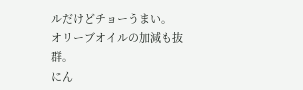ルだけどチョーうまい。
オリーブオイルの加減も抜群。
にん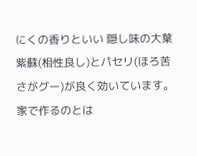にくの香りといい 隠し味の大葉紫蘇(相性良し)とパセリ(ほろ苦さがグー)が良く効いています。
家で作るのとは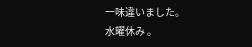一味違いました。
水曜休み 。